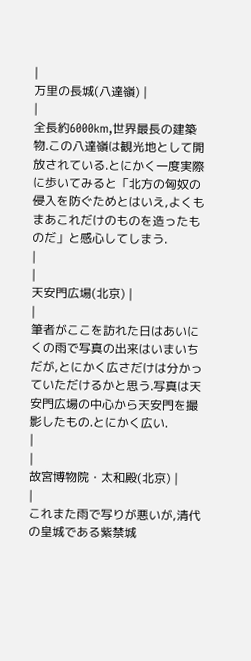|
万里の長城(八達嶺) |
|
全長約6000km,世界最長の建築物.この八達嶺は観光地として開放されている.とにかく一度実際に歩いてみると「北方の匈奴の侵入を防ぐためとはいえ,よくもまあこれだけのものを造ったものだ」と感心してしまう.
|
|
天安門広場(北京) |
|
筆者がここを訪れた日はあいにくの雨で写真の出来はいまいちだが,とにかく広さだけは分かっていただけるかと思う.写真は天安門広場の中心から天安門を撮影したもの.とにかく広い.
|
|
故宮博物院・太和殿(北京) |
|
これまた雨で写りが悪いが,清代の皇城である紫禁城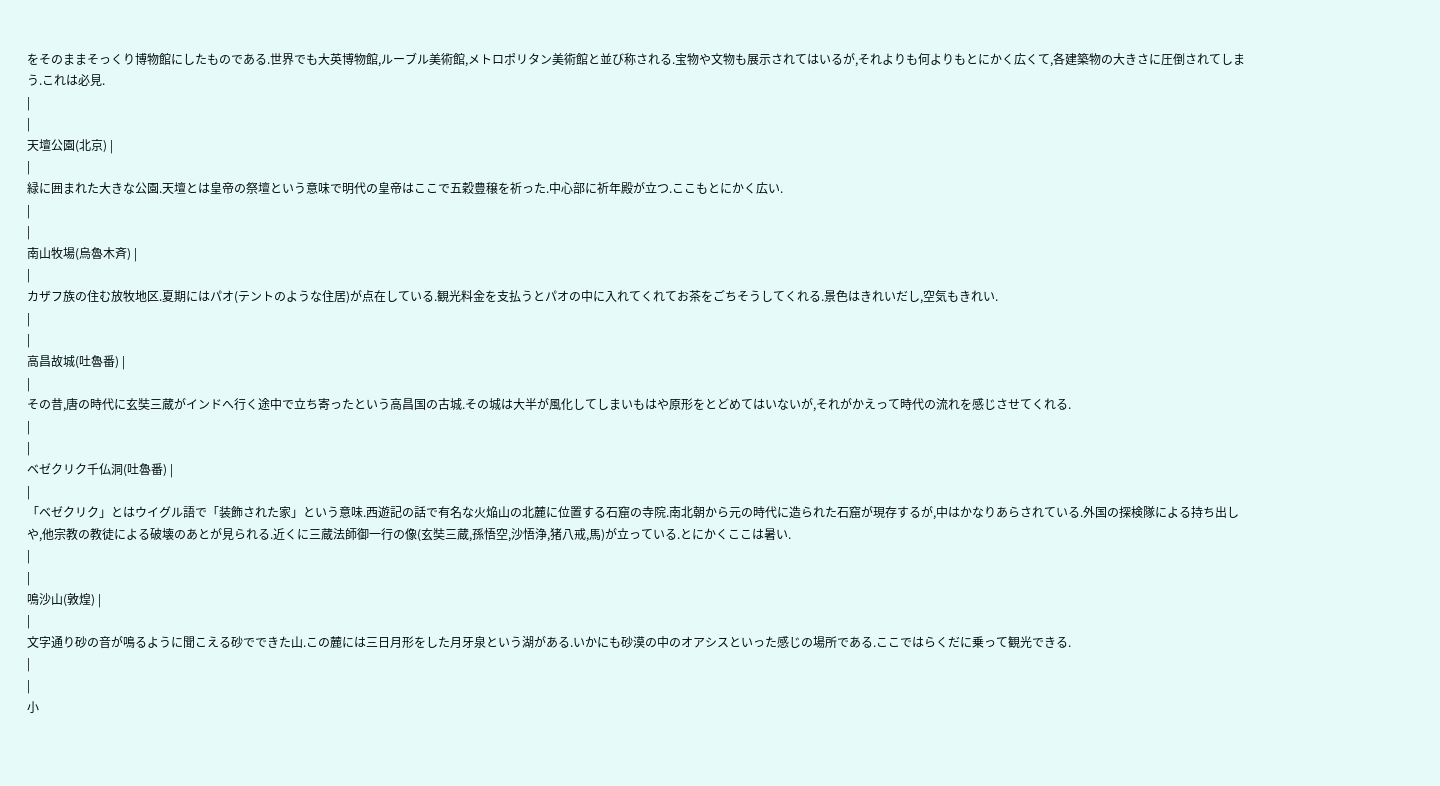をそのままそっくり博物館にしたものである.世界でも大英博物館,ルーブル美術館,メトロポリタン美術館と並び称される.宝物や文物も展示されてはいるが,それよりも何よりもとにかく広くて,各建築物の大きさに圧倒されてしまう.これは必見.
|
|
天壇公園(北京) |
|
緑に囲まれた大きな公園.天壇とは皇帝の祭壇という意味で明代の皇帝はここで五穀豊穣を祈った.中心部に祈年殿が立つ.ここもとにかく広い.
|
|
南山牧場(烏魯木斉) |
|
カザフ族の住む放牧地区.夏期にはパオ(テントのような住居)が点在している.観光料金を支払うとパオの中に入れてくれてお茶をごちそうしてくれる.景色はきれいだし,空気もきれい.
|
|
高昌故城(吐魯番) |
|
その昔,唐の時代に玄奘三蔵がインドへ行く途中で立ち寄ったという高昌国の古城.その城は大半が風化してしまいもはや原形をとどめてはいないが,それがかえって時代の流れを感じさせてくれる.
|
|
ベゼクリク千仏洞(吐魯番) |
|
「ベゼクリク」とはウイグル語で「装飾された家」という意味.西遊記の話で有名な火焔山の北麓に位置する石窟の寺院.南北朝から元の時代に造られた石窟が現存するが,中はかなりあらされている.外国の探検隊による持ち出しや,他宗教の教徒による破壊のあとが見られる.近くに三蔵法師御一行の像(玄奘三蔵,孫悟空,沙悟浄,猪八戒,馬)が立っている.とにかくここは暑い.
|
|
鳴沙山(敦煌) |
|
文字通り砂の音が鳴るように聞こえる砂でできた山.この麓には三日月形をした月牙泉という湖がある.いかにも砂漠の中のオアシスといった感じの場所である.ここではらくだに乗って観光できる.
|
|
小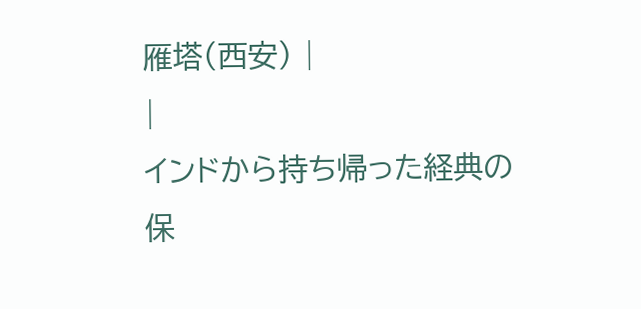雁塔(西安) |
|
インドから持ち帰った経典の保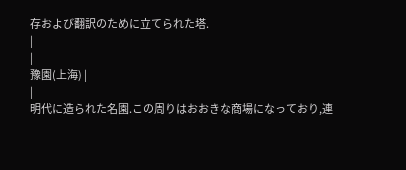存および翻訳のために立てられた塔.
|
|
豫園(上海) |
|
明代に造られた名園.この周りはおおきな商場になっており,連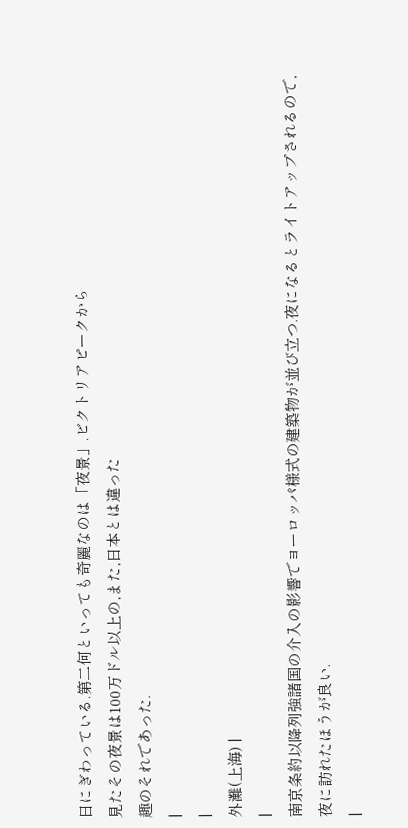日にぎわっている.第二何といっても奇麗なのは「夜景」.ビクトリアピークから
見たその夜景は100万ドル以上の,また,日本とは違った
趣のそれであった.
|
|
外灘(上海) |
|
南京条約以降列強諸国の介入の影響でヨーロッパ様式の建築物が並び立つ.夜になるとライトアップされるので,夜に訪れたほうが良い.
|